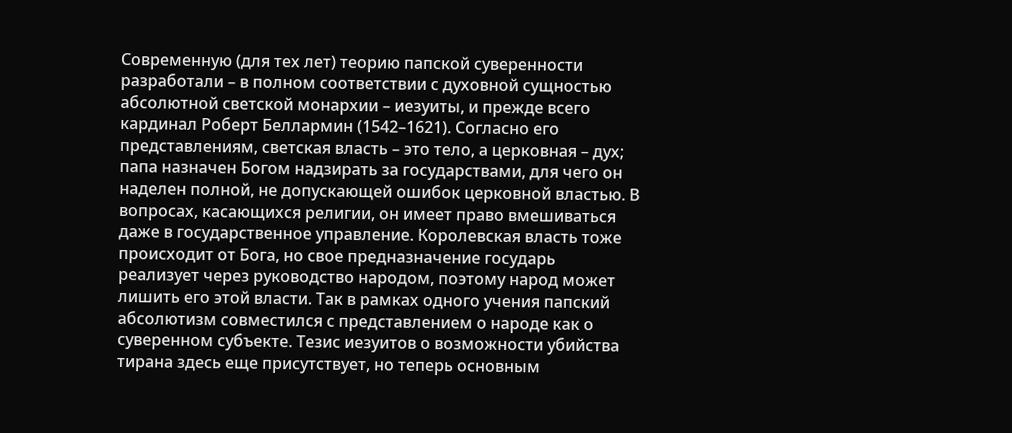Современную (для тех лет) теорию папской суверенности разработали – в полном соответствии с духовной сущностью абсолютной светской монархии – иезуиты, и прежде всего кардинал Роберт Беллармин (1542–1621). Согласно его представлениям, светская власть – это тело, а церковная – дух; папа назначен Богом надзирать за государствами, для чего он наделен полной, не допускающей ошибок церковной властью. В вопросах, касающихся религии, он имеет право вмешиваться даже в государственное управление. Королевская власть тоже происходит от Бога, но свое предназначение государь реализует через руководство народом, поэтому народ может лишить его этой власти. Так в рамках одного учения папский абсолютизм совместился с представлением о народе как о суверенном субъекте. Тезис иезуитов о возможности убийства тирана здесь еще присутствует, но теперь основным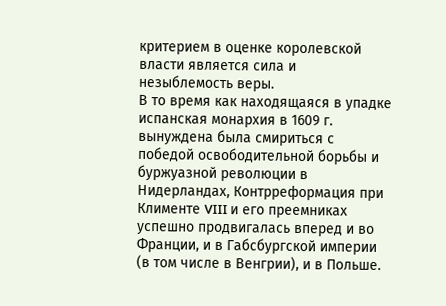критерием в оценке королевской власти является сила и незыблемость веры.
В то время как находящаяся в упадке испанская монархия в 1609 г. вынуждена была смириться с победой освободительной борьбы и буржуазной революции в Нидерландах, Контрреформация при Клименте VIII и его преемниках успешно продвигалась вперед и во Франции, и в Габсбургской империи (в том числе в Венгрии), и в Польше.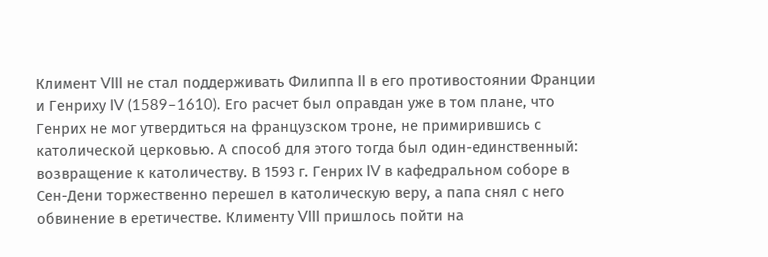Климент VIII не стал поддерживать Филиппа II в его противостоянии Франции и Генриху IV (1589–1610). Его расчет был оправдан уже в том плане, что Генрих не мог утвердиться на французском троне, не примирившись с католической церковью. А способ для этого тогда был один-единственный: возвращение к католичеству. В 1593 г. Генрих IV в кафедральном соборе в Сен-Дени торжественно перешел в католическую веру, а папа снял с него обвинение в еретичестве. Клименту VIII пришлось пойти на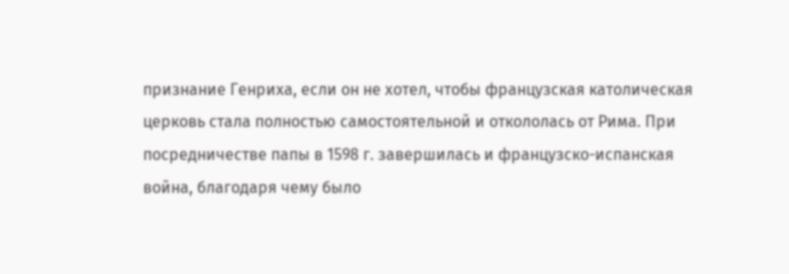признание Генриха, если он не хотел, чтобы французская католическая церковь стала полностью самостоятельной и откололась от Рима. При посредничестве папы в 1598 г. завершилась и французско-испанская война, благодаря чему было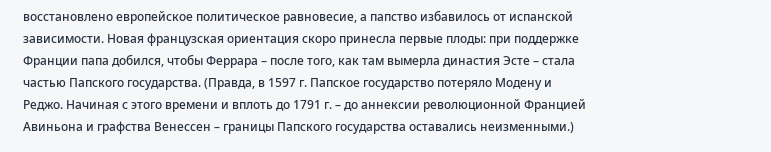восстановлено европейское политическое равновесие, а папство избавилось от испанской зависимости. Новая французская ориентация скоро принесла первые плоды: при поддержке Франции папа добился, чтобы Феррара – после того, как там вымерла династия Эсте – стала частью Папского государства. (Правда, в 1597 г. Папское государство потеряло Модену и Реджо. Начиная с этого времени и вплоть до 1791 г. – до аннексии революционной Францией Авиньона и графства Венессен – границы Папского государства оставались неизменными.)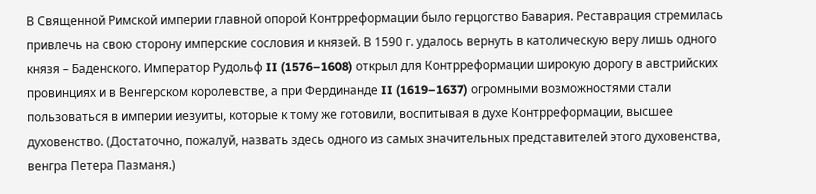В Священной Римской империи главной опорой Контрреформации было герцогство Бавария. Реставрация стремилась привлечь на свою сторону имперские сословия и князей. В 1590 г. удалось вернуть в католическую веру лишь одного князя – Баденского. Император Рудольф II (1576–1608) открыл для Контрреформации широкую дорогу в австрийских провинциях и в Венгерском королевстве, а при Фердинанде II (1619–1637) огромными возможностями стали пользоваться в империи иезуиты, которые к тому же готовили, воспитывая в духе Контрреформации, высшее духовенство. (Достаточно, пожалуй, назвать здесь одного из самых значительных представителей этого духовенства, венгра Петера Пазманя.)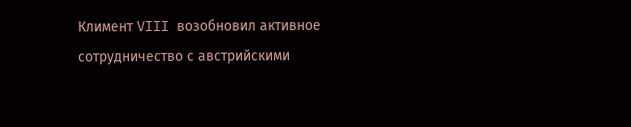Климент VIII возобновил активное сотрудничество с австрийскими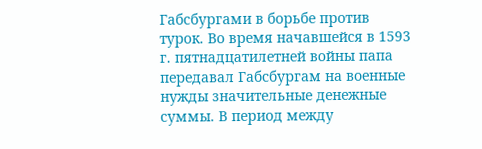Габсбургами в борьбе против турок. Во время начавшейся в 1593 г. пятнадцатилетней войны папа передавал Габсбургам на военные нужды значительные денежные суммы. В период между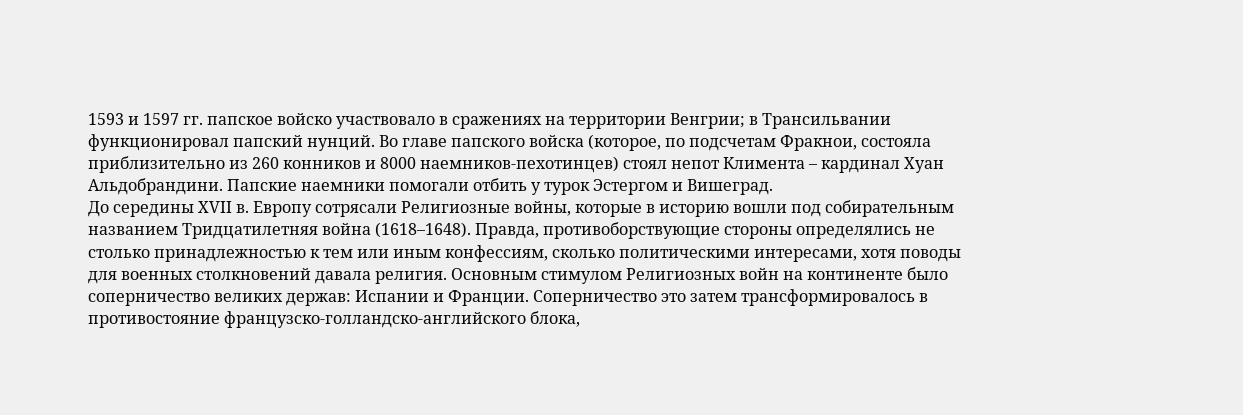1593 и 1597 гг. папское войско участвовало в сражениях на территории Венгрии; в Трансильвании функционировал папский нунций. Во главе папского войска (которое, по подсчетам Фракнои, состояла приблизительно из 260 конников и 8000 наемников-пехотинцев) стоял непот Климента – кардинал Хуан Альдобрандини. Папские наемники помогали отбить у турок Эстергом и Вишеград.
До середины XVII в. Европу сотрясали Религиозные войны, которые в историю вошли под собирательным названием Тридцатилетняя война (1618–1648). Правда, противоборствующие стороны определялись не столько принадлежностью к тем или иным конфессиям, сколько политическими интересами, хотя поводы для военных столкновений давала религия. Основным стимулом Религиозных войн на континенте было соперничество великих держав: Испании и Франции. Соперничество это затем трансформировалось в противостояние французско-голландско-английского блока,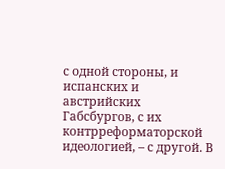с одной стороны, и испанских и австрийских Габсбургов, с их контрреформаторской идеологией, – с другой. В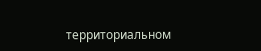территориальном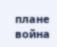плане война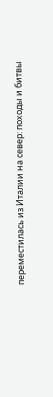переместилась из Италии на север: походы и битвы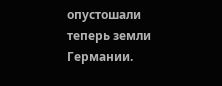опустошали теперь земли Германии.